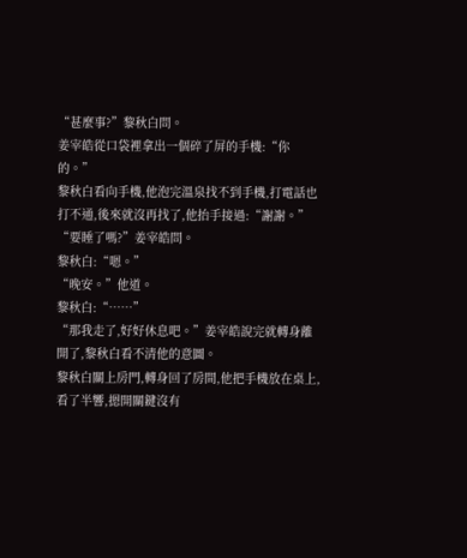“甚麼事?”黎秋白問。
姜宰皓從口袋裡拿出一個碎了屏的手機:“你的。”
黎秋白看向手機,他泡完溫泉找不到手機,打電話也打不通,後來就沒再找了,他抬手接過:“謝謝。”
“要睡了嗎?”姜宰皓問。
黎秋白:“嗯。”
“晚安。”他道。
黎秋白:“……”
“那我走了,好好休息吧。”姜宰皓說完就轉身離開了,黎秋白看不清他的意圖。
黎秋白關上房門,轉身回了房間,他把手機放在桌上,看了半響,摁開關鍵沒有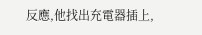反應,他找出充電器插上,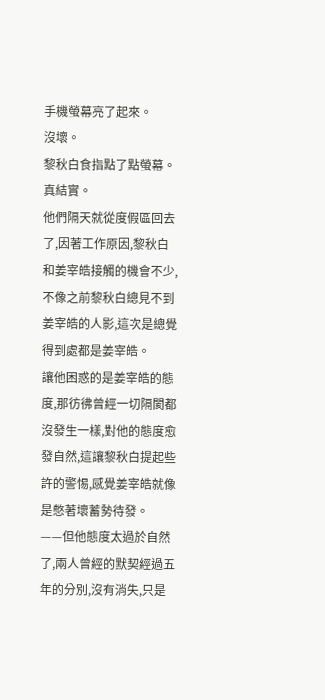手機螢幕亮了起來。
沒壞。
黎秋白食指點了點螢幕。
真結實。
他們隔天就從度假區回去了,因著工作原因,黎秋白和姜宰皓接觸的機會不少,不像之前黎秋白總見不到姜宰皓的人影,這次是總覺得到處都是姜宰皓。
讓他困惑的是姜宰皓的態度,那彷彿曾經一切隔閡都沒發生一樣,對他的態度愈發自然,這讓黎秋白提起些許的警惕,感覺姜宰皓就像是憋著壞蓄勢待發。
——但他態度太過於自然了,兩人曾經的默契經過五年的分別,沒有消失,只是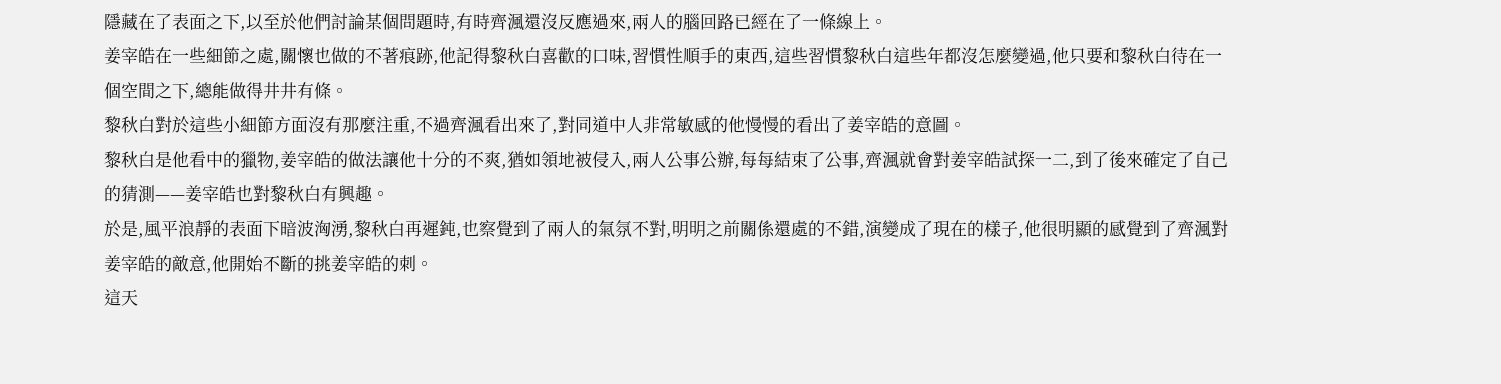隱藏在了表面之下,以至於他們討論某個問題時,有時齊渢還沒反應過來,兩人的腦回路已經在了一條線上。
姜宰皓在一些細節之處,關懷也做的不著痕跡,他記得黎秋白喜歡的口味,習慣性順手的東西,這些習慣黎秋白這些年都沒怎麼變過,他只要和黎秋白待在一個空間之下,總能做得井井有條。
黎秋白對於這些小細節方面沒有那麼注重,不過齊渢看出來了,對同道中人非常敏感的他慢慢的看出了姜宰皓的意圖。
黎秋白是他看中的獵物,姜宰皓的做法讓他十分的不爽,猶如領地被侵入,兩人公事公辦,每每結束了公事,齊渢就會對姜宰皓試探一二,到了後來確定了自己的猜測——姜宰皓也對黎秋白有興趣。
於是,風平浪靜的表面下暗波洶湧,黎秋白再遲鈍,也察覺到了兩人的氣氛不對,明明之前關係還處的不錯,演變成了現在的樣子,他很明顯的感覺到了齊渢對姜宰皓的敵意,他開始不斷的挑姜宰皓的刺。
這天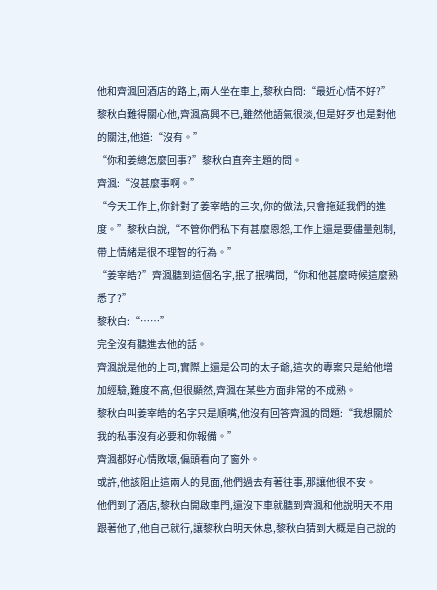他和齊渢回酒店的路上,兩人坐在車上,黎秋白問:“最近心情不好?”
黎秋白難得關心他,齊渢高興不已,雖然他語氣很淡,但是好歹也是對他的關注,他道:“沒有。”
“你和姜總怎麼回事?”黎秋白直奔主題的問。
齊渢:“沒甚麼事啊。”
“今天工作上,你針對了姜宰皓的三次,你的做法,只會拖延我們的進度。”黎秋白說,“不管你們私下有甚麼恩怨,工作上還是要儘量剋制,帶上情緒是很不理智的行為。”
“姜宰皓?”齊渢聽到這個名字,抿了抿嘴問,“你和他甚麼時候這麼熟悉了?”
黎秋白:“……”
完全沒有聽進去他的話。
齊渢說是他的上司,實際上還是公司的太子爺,這次的專案只是給他增加經驗,難度不高,但很顯然,齊渢在某些方面非常的不成熟。
黎秋白叫姜宰皓的名字只是順嘴,他沒有回答齊渢的問題:“我想關於我的私事沒有必要和你報備。”
齊渢都好心情敗壞,偏頭看向了窗外。
或許,他該阻止這兩人的見面,他們過去有著往事,那讓他很不安。
他們到了酒店,黎秋白開啟車門,還沒下車就聽到齊渢和他說明天不用跟著他了,他自己就行,讓黎秋白明天休息,黎秋白猜到大概是自己說的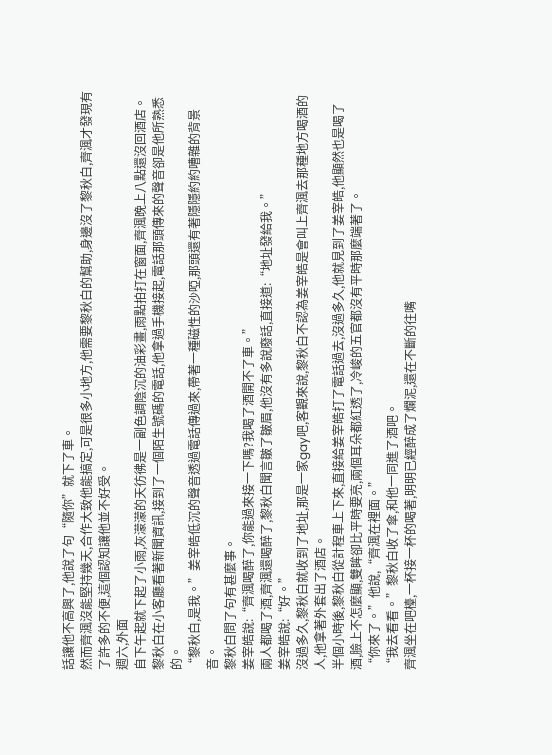話讓他不高興了,他說了句“隨你”就下了車。
然而齊渢沒能堅持幾天,合作大致他能搞定,可是很多小地方,他需要黎秋白的幫助,身邊沒了黎秋白,齊渢才發現有了許多的不便,這個認知讓他並不好受。
週六,外面
自下午起就下起了小雨,灰濛濛的天彷彿是一副色調陰沉的油彩畫,雨點拍打在窗面,齊渢晚上八點還沒回酒店。
黎秋白在小客廳看著新聞資訊,接到了一個陌生號碼的電話,他拿過手機接起,電話那頭傳來的聲音卻是他所熟悉的。
“黎秋白,是我。”姜宰皓低沉的聲音透過電話傳過來,帶著一種磁性的沙啞,那頭還有著隱隱約約嘈雜的背景音。
黎秋白問了句有甚麼事。
姜宰皓說:“齊渢喝醉了,你能過來接一下嗎?我喝了酒開不了車。”
兩人都喝了酒,齊渢還喝醉了,黎秋白聞言皺了皺眉,他沒有多說廢話,直接道:“地址發給我。”
姜宰皓說:“好。”
沒過多久,黎秋白就收到了地址,那是一家gay吧,客觀來說,黎秋白不認為姜宰皓是會叫上齊渢去那種地方喝酒的人,他拿著外套出了酒店。
半個小時後,黎秋白從計程車上下來,直接給姜宰皓打了電話過去,沒過多久,他就見到了姜宰皓,他顯然也是喝了酒,臉上不怎麼顯,雙眸卻比平時要亮,兩個耳朵都紅透了,冷峻的五官都沒有平時那麼端著了。
“你來了。”他說,“齊渢在裡面。”
“我去看看。”黎秋白收了傘,和他一同進了酒吧。
齊渢坐在吧檯,一杯接一杯的喝著,明明已經醉成了爛泥,還在不斷的往嘴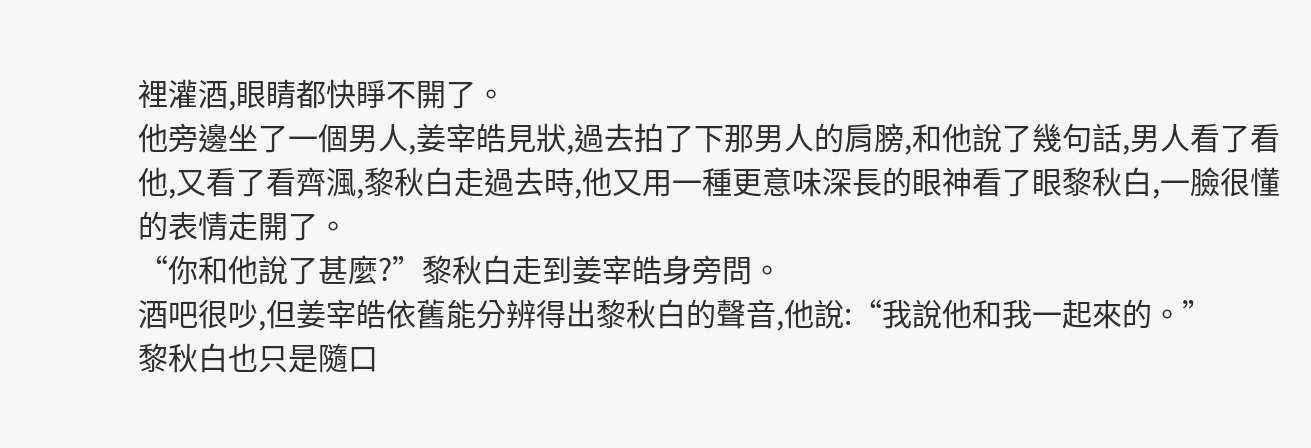裡灌酒,眼睛都快睜不開了。
他旁邊坐了一個男人,姜宰皓見狀,過去拍了下那男人的肩膀,和他說了幾句話,男人看了看他,又看了看齊渢,黎秋白走過去時,他又用一種更意味深長的眼神看了眼黎秋白,一臉很懂的表情走開了。
“你和他說了甚麼?”黎秋白走到姜宰皓身旁問。
酒吧很吵,但姜宰皓依舊能分辨得出黎秋白的聲音,他說:“我說他和我一起來的。”
黎秋白也只是隨口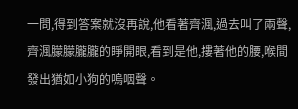一問,得到答案就沒再說,他看著齊渢,過去叫了兩聲,齊渢朦朦朧朧的睜開眼,看到是他,摟著他的腰,喉間發出猶如小狗的嗚咽聲。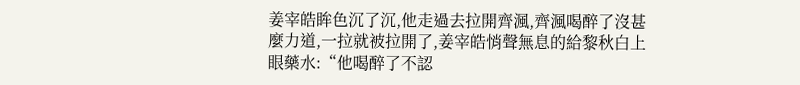姜宰皓眸色沉了沉,他走過去拉開齊渢,齊渢喝醉了沒甚麼力道,一拉就被拉開了,姜宰皓悄聲無息的給黎秋白上眼藥水:“他喝醉了不認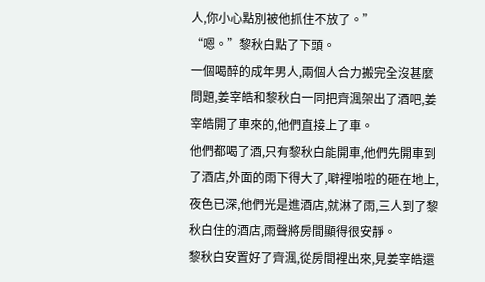人,你小心點別被他抓住不放了。”
“嗯。”黎秋白點了下頭。
一個喝醉的成年男人,兩個人合力搬完全沒甚麼問題,姜宰皓和黎秋白一同把齊渢架出了酒吧,姜宰皓開了車來的,他們直接上了車。
他們都喝了酒,只有黎秋白能開車,他們先開車到了酒店,外面的雨下得大了,噼裡啪啦的砸在地上,夜色已深,他們光是進酒店,就淋了雨,三人到了黎秋白住的酒店,雨聲將房間顯得很安靜。
黎秋白安置好了齊渢,從房間裡出來,見姜宰皓還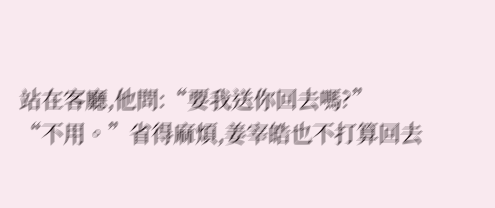站在客廳,他問:“要我送你回去嗎?”
“不用。”省得麻煩,姜宰皓也不打算回去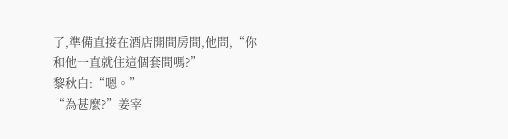了,準備直接在酒店開間房間,他問,“你和他一直就住這個套間嗎?”
黎秋白:“嗯。”
“為甚麼?”姜宰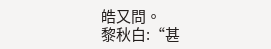皓又問。
黎秋白:“甚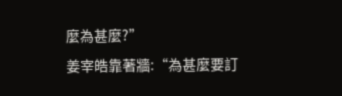麼為甚麼?”
姜宰皓靠著牆:“為甚麼要訂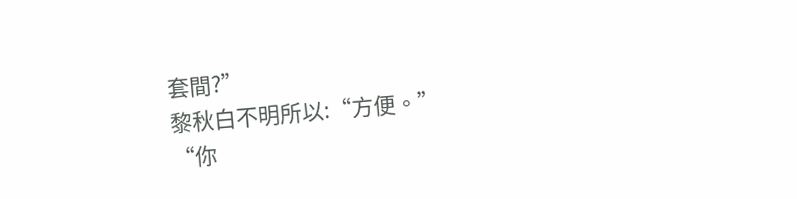套間?”
黎秋白不明所以:“方便。”
“你